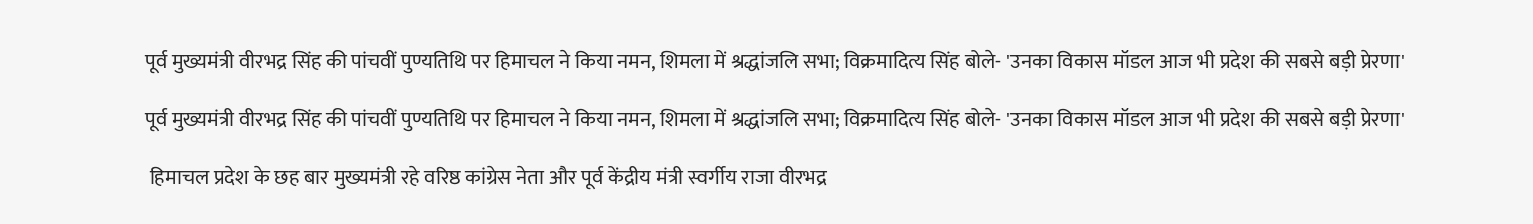पूर्व मुख्यमंत्री वीरभद्र सिंह की पांचवीं पुण्यतिथि पर हिमाचल ने किया नमन, शिमला में श्रद्धांजलि सभा; विक्रमादित्य सिंह बोले- 'उनका विकास मॉडल आज भी प्रदेश की सबसे बड़ी प्रेरणा'

पूर्व मुख्यमंत्री वीरभद्र सिंह की पांचवीं पुण्यतिथि पर हिमाचल ने किया नमन, शिमला में श्रद्धांजलि सभा; विक्रमादित्य सिंह बोले- 'उनका विकास मॉडल आज भी प्रदेश की सबसे बड़ी प्रेरणा'

 हिमाचल प्रदेश के छह बार मुख्यमंत्री रहे वरिष्ठ कांग्रेस नेता और पूर्व केंद्रीय मंत्री स्वर्गीय राजा वीरभद्र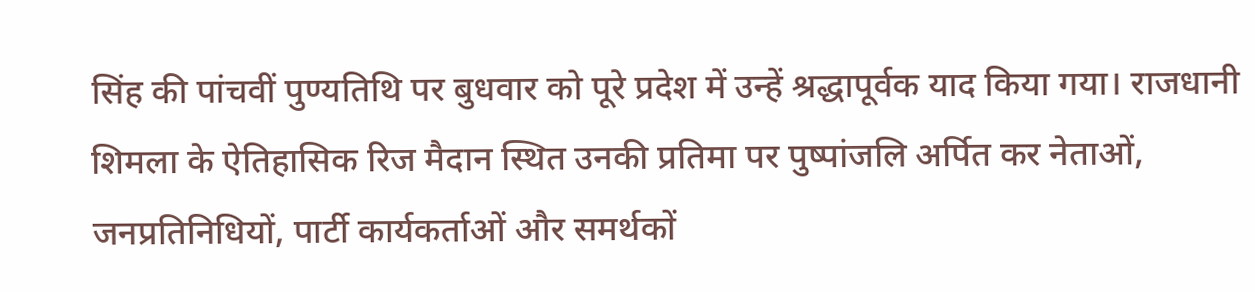सिंह की पांचवीं पुण्यतिथि पर बुधवार को पूरे प्रदेश में उन्हें श्रद्धापूर्वक याद किया गया। राजधानी शिमला के ऐतिहासिक रिज मैदान स्थित उनकी प्रतिमा पर पुष्पांजलि अर्पित कर नेताओं, जनप्रतिनिधियों, पार्टी कार्यकर्ताओं और समर्थकों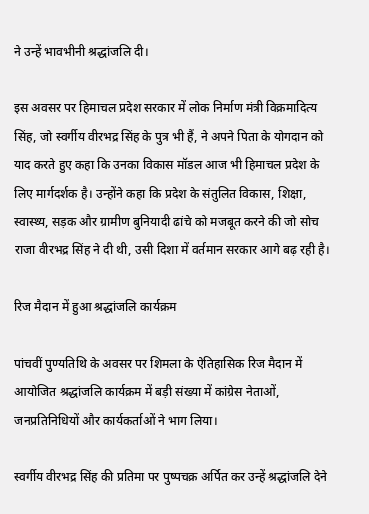ने उन्हें भावभीनी श्रद्धांजलि दी।

इस अवसर पर हिमाचल प्रदेश सरकार में लोक निर्माण मंत्री विक्रमादित्य सिंह, जो स्वर्गीय वीरभद्र सिंह के पुत्र भी हैं, ने अपने पिता के योगदान को याद करते हुए कहा कि उनका विकास मॉडल आज भी हिमाचल प्रदेश के लिए मार्गदर्शक है। उन्होंने कहा कि प्रदेश के संतुलित विकास, शिक्षा, स्वास्थ्य, सड़क और ग्रामीण बुनियादी ढांचे को मजबूत करने की जो सोच राजा वीरभद्र सिंह ने दी थी, उसी दिशा में वर्तमान सरकार आगे बढ़ रही है।

रिज मैदान में हुआ श्रद्धांजलि कार्यक्रम

पांचवीं पुण्यतिथि के अवसर पर शिमला के ऐतिहासिक रिज मैदान में आयोजित श्रद्धांजलि कार्यक्रम में बड़ी संख्या में कांग्रेस नेताओं, जनप्रतिनिधियों और कार्यकर्ताओं ने भाग लिया।

स्वर्गीय वीरभद्र सिंह की प्रतिमा पर पुष्पचक्र अर्पित कर उन्हें श्रद्धांजलि देने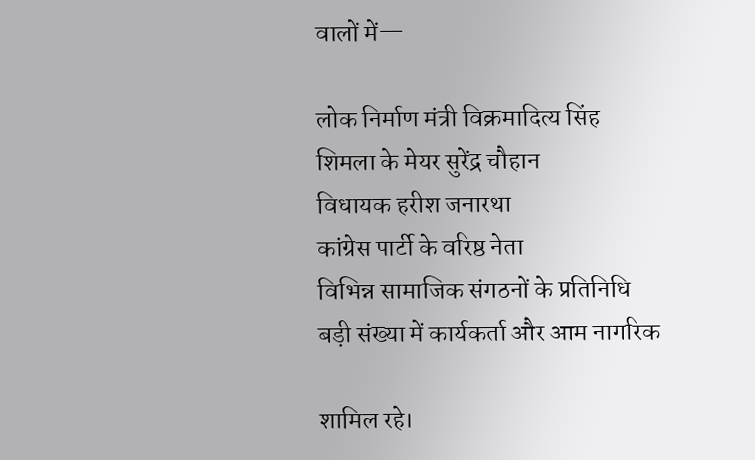वालों में—

लोक निर्माण मंत्री विक्रमादित्य सिंह
शिमला के मेयर सुरेंद्र चौहान
विधायक हरीश जनारथा
कांग्रेस पार्टी के वरिष्ठ नेता
विभिन्न सामाजिक संगठनों के प्रतिनिधि
बड़ी संख्या में कार्यकर्ता और आम नागरिक

शामिल रहे।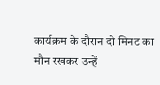कार्यक्रम के दौरान दो मिनट का मौन रखकर उन्हें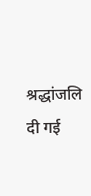श्रद्धांजलि दी गई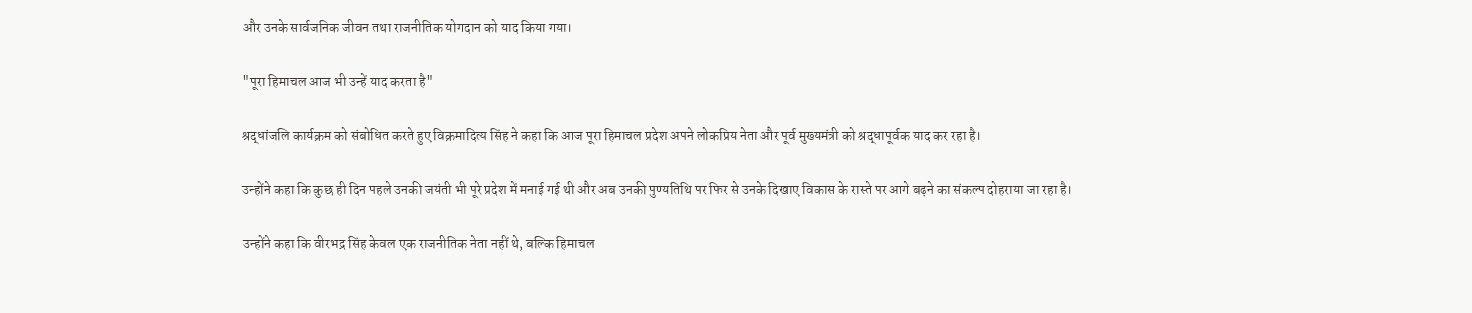और उनके सार्वजनिक जीवन तथा राजनीतिक योगदान को याद किया गया।

"पूरा हिमाचल आज भी उन्हें याद करता है"

श्रद्धांजलि कार्यक्रम को संबोधित करते हुए विक्रमादित्य सिंह ने कहा कि आज पूरा हिमाचल प्रदेश अपने लोकप्रिय नेता और पूर्व मुख्यमंत्री को श्रद्धापूर्वक याद कर रहा है।

उन्होंने कहा कि कुछ ही दिन पहले उनकी जयंती भी पूरे प्रदेश में मनाई गई थी और अब उनकी पुण्यतिथि पर फिर से उनके दिखाए विकास के रास्ते पर आगे बढ़ने का संकल्प दोहराया जा रहा है।

उन्होंने कहा कि वीरभद्र सिंह केवल एक राजनीतिक नेता नहीं थे, बल्कि हिमाचल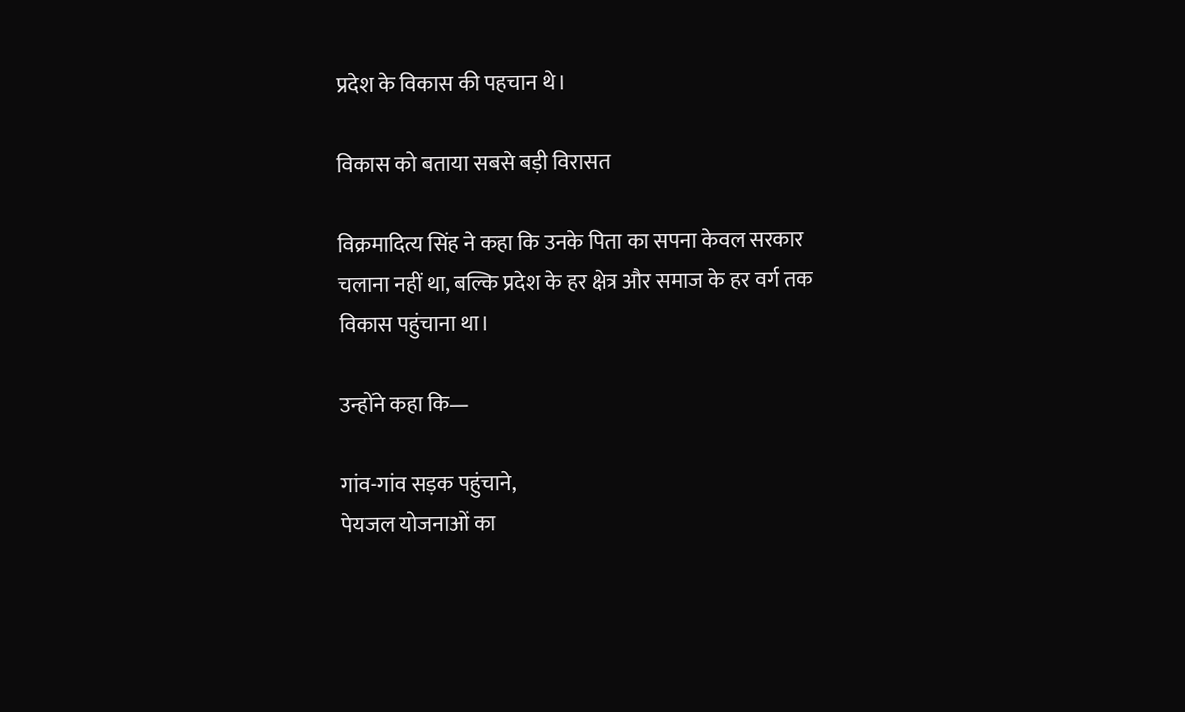प्रदेश के विकास की पहचान थे।

विकास को बताया सबसे बड़ी विरासत

विक्रमादित्य सिंह ने कहा कि उनके पिता का सपना केवल सरकार चलाना नहीं था, बल्कि प्रदेश के हर क्षेत्र और समाज के हर वर्ग तक विकास पहुंचाना था।

उन्होंने कहा कि—

गांव-गांव सड़क पहुंचाने,
पेयजल योजनाओं का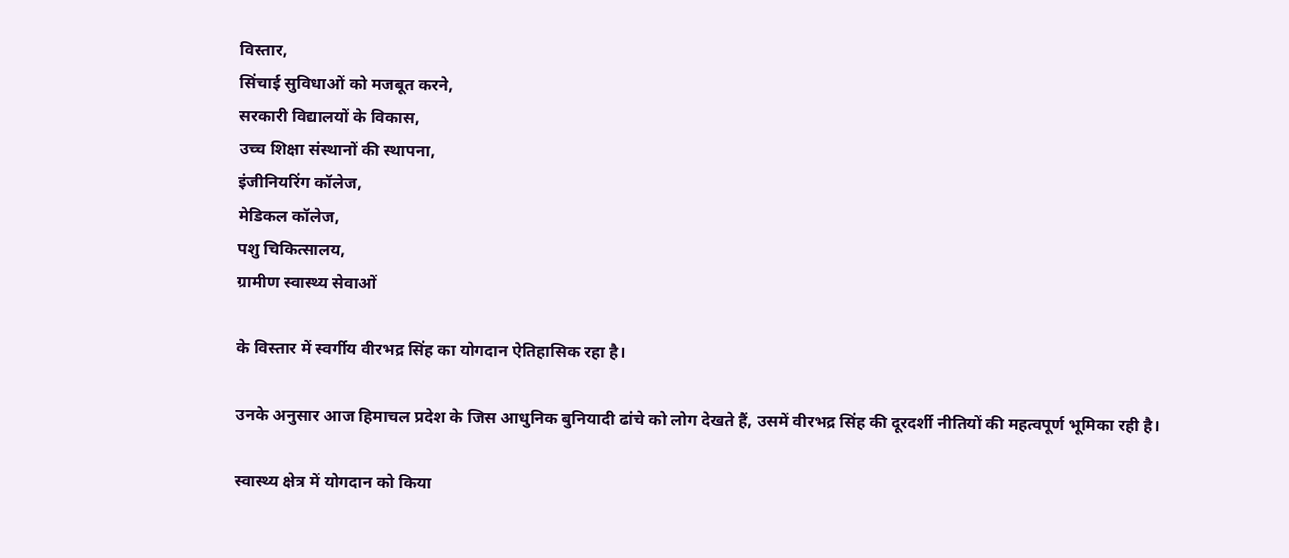विस्तार,
सिंचाई सुविधाओं को मजबूत करने,
सरकारी विद्यालयों के विकास,
उच्च शिक्षा संस्थानों की स्थापना,
इंजीनियरिंग कॉलेज,
मेडिकल कॉलेज,
पशु चिकित्सालय,
ग्रामीण स्वास्थ्य सेवाओं

के विस्तार में स्वर्गीय वीरभद्र सिंह का योगदान ऐतिहासिक रहा है।

उनके अनुसार आज हिमाचल प्रदेश के जिस आधुनिक बुनियादी ढांचे को लोग देखते हैं, उसमें वीरभद्र सिंह की दूरदर्शी नीतियों की महत्वपूर्ण भूमिका रही है।

स्वास्थ्य क्षेत्र में योगदान को किया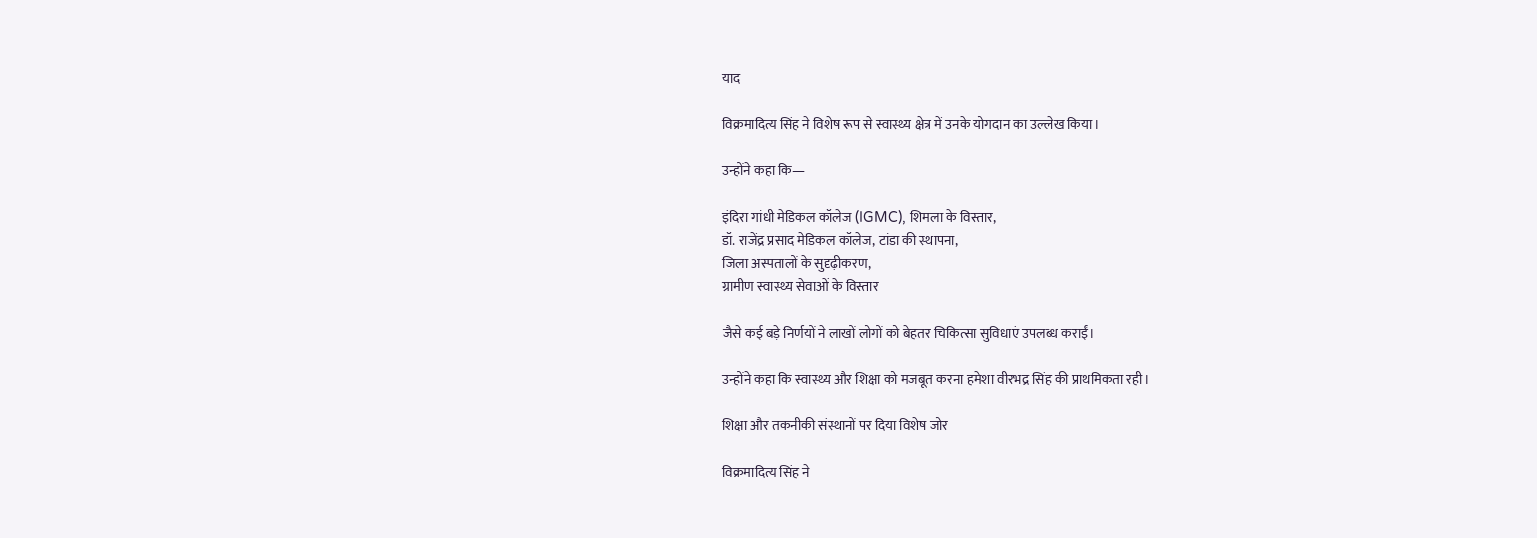याद

विक्रमादित्य सिंह ने विशेष रूप से स्वास्थ्य क्षेत्र में उनके योगदान का उल्लेख किया।

उन्होंने कहा कि—

इंदिरा गांधी मेडिकल कॉलेज (IGMC), शिमला के विस्तार,
डॉ. राजेंद्र प्रसाद मेडिकल कॉलेज, टांडा की स्थापना,
जिला अस्पतालों के सुदृढ़ीकरण,
ग्रामीण स्वास्थ्य सेवाओं के विस्तार

जैसे कई बड़े निर्णयों ने लाखों लोगों को बेहतर चिकित्सा सुविधाएं उपलब्ध कराईं।

उन्होंने कहा कि स्वास्थ्य और शिक्षा को मजबूत करना हमेशा वीरभद्र सिंह की प्राथमिकता रही।

शिक्षा और तकनीकी संस्थानों पर दिया विशेष जोर

विक्रमादित्य सिंह ने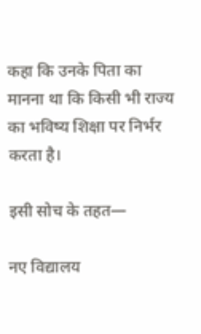कहा कि उनके पिता का मानना था कि किसी भी राज्य का भविष्य शिक्षा पर निर्भर करता है।

इसी सोच के तहत—

नए विद्यालय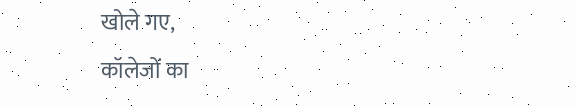खोले गए,
कॉलेजों का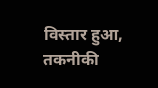विस्तार हुआ,
तकनीकी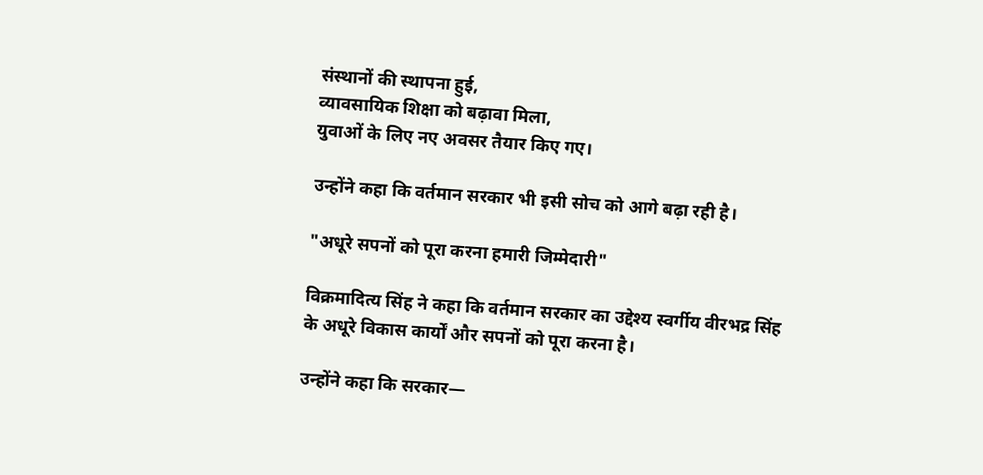संस्थानों की स्थापना हुई,
व्यावसायिक शिक्षा को बढ़ावा मिला,
युवाओं के लिए नए अवसर तैयार किए गए।

उन्होंने कहा कि वर्तमान सरकार भी इसी सोच को आगे बढ़ा रही है।

"अधूरे सपनों को पूरा करना हमारी जिम्मेदारी"

विक्रमादित्य सिंह ने कहा कि वर्तमान सरकार का उद्देश्य स्वर्गीय वीरभद्र सिंह के अधूरे विकास कार्यों और सपनों को पूरा करना है।

उन्होंने कहा कि सरकार—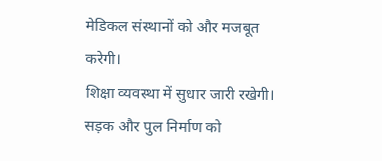मेडिकल संस्थानों को और मजबूत करेगी।
शिक्षा व्यवस्था में सुधार जारी रखेगी।
सड़क और पुल निर्माण को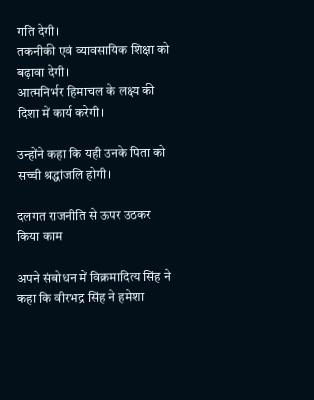गति देगी।
तकनीकी एवं व्यावसायिक शिक्षा को बढ़ावा देगी।
आत्मनिर्भर हिमाचल के लक्ष्य की दिशा में कार्य करेगी।

उन्होंने कहा कि यही उनके पिता को सच्ची श्रद्धांजलि होगी।

दलगत राजनीति से ऊपर उठकर किया काम

अपने संबोधन में विक्रमादित्य सिंह ने कहा कि वीरभद्र सिंह ने हमेशा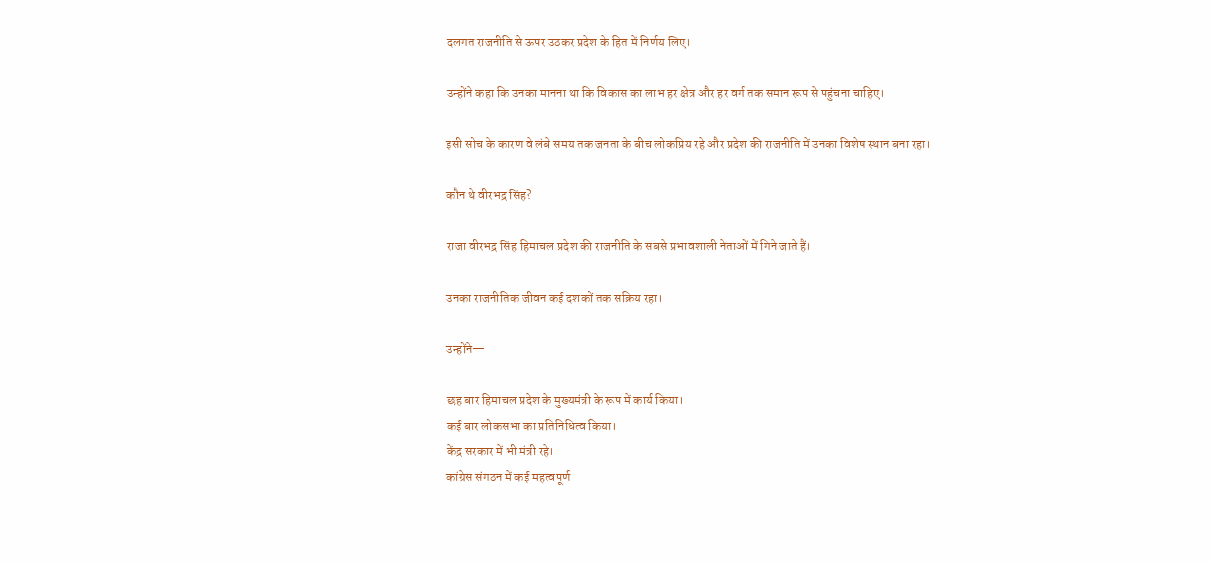दलगत राजनीति से ऊपर उठकर प्रदेश के हित में निर्णय लिए।

उन्होंने कहा कि उनका मानना था कि विकास का लाभ हर क्षेत्र और हर वर्ग तक समान रूप से पहुंचना चाहिए।

इसी सोच के कारण वे लंबे समय तक जनता के बीच लोकप्रिय रहे और प्रदेश की राजनीति में उनका विशेष स्थान बना रहा।

कौन थे वीरभद्र सिंह?

राजा वीरभद्र सिंह हिमाचल प्रदेश की राजनीति के सबसे प्रभावशाली नेताओं में गिने जाते हैं।

उनका राजनीतिक जीवन कई दशकों तक सक्रिय रहा।

उन्होंने—

छह बार हिमाचल प्रदेश के मुख्यमंत्री के रूप में कार्य किया।
कई बार लोकसभा का प्रतिनिधित्व किया।
केंद्र सरकार में भी मंत्री रहे।
कांग्रेस संगठन में कई महत्वपूर्ण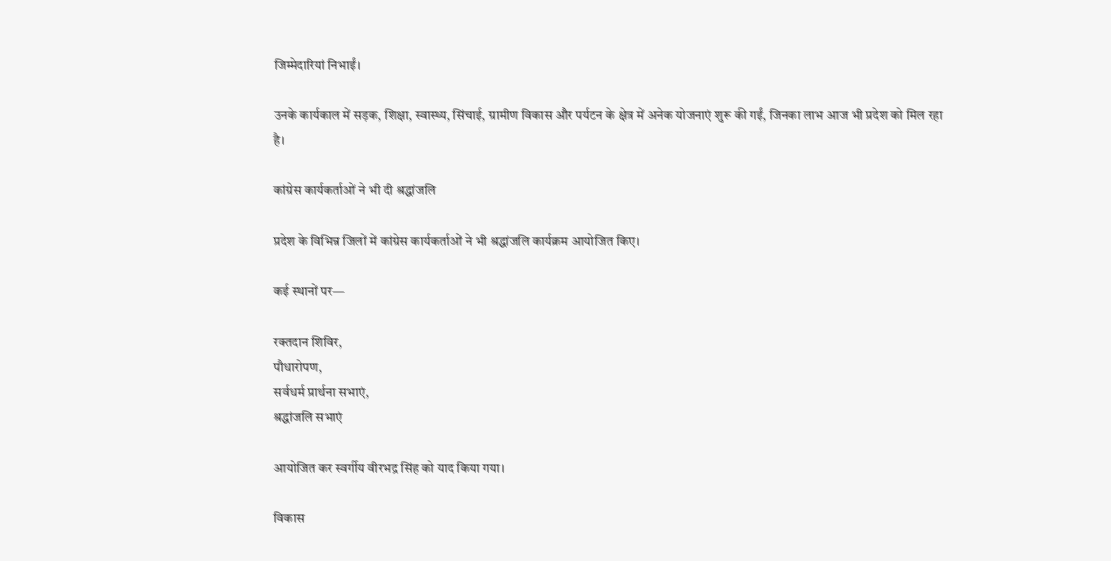जिम्मेदारियां निभाईं।

उनके कार्यकाल में सड़क, शिक्षा, स्वास्थ्य, सिंचाई, ग्रामीण विकास और पर्यटन के क्षेत्र में अनेक योजनाएं शुरू की गईं, जिनका लाभ आज भी प्रदेश को मिल रहा है।

कांग्रेस कार्यकर्ताओं ने भी दी श्रद्धांजलि

प्रदेश के विभिन्न जिलों में कांग्रेस कार्यकर्ताओं ने भी श्रद्धांजलि कार्यक्रम आयोजित किए।

कई स्थानों पर—

रक्तदान शिविर,
पौधारोपण,
सर्वधर्म प्रार्थना सभाएं,
श्रद्धांजलि सभाएं

आयोजित कर स्वर्गीय वीरभद्र सिंह को याद किया गया।

विकास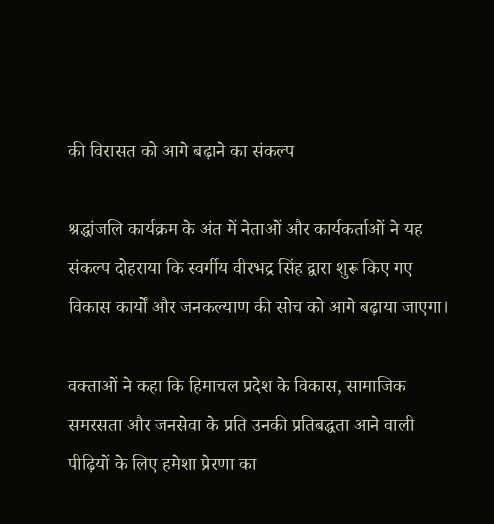की विरासत को आगे बढ़ाने का संकल्प

श्रद्धांजलि कार्यक्रम के अंत में नेताओं और कार्यकर्ताओं ने यह संकल्प दोहराया कि स्वर्गीय वीरभद्र सिंह द्वारा शुरू किए गए विकास कार्यों और जनकल्याण की सोच को आगे बढ़ाया जाएगा।

वक्ताओं ने कहा कि हिमाचल प्रदेश के विकास, सामाजिक समरसता और जनसेवा के प्रति उनकी प्रतिबद्धता आने वाली पीढ़ियों के लिए हमेशा प्रेरणा का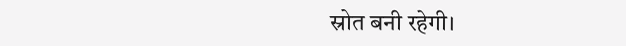स्रोत बनी रहेगी।